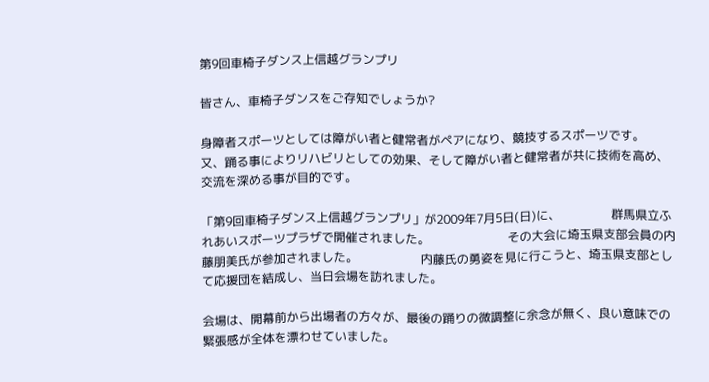第9回車椅子ダンス上信越グランプリ

皆さん、車椅子ダンスをご存知でしょうか?

身障者スポーツとしては障がい者と健常者がペアになり、競技するスポーツです。         又、踊る事によりリハビリとしての効果、そして障がい者と健常者が共に技術を高め、交流を深める事が目的です。

「第9回車椅子ダンス上信越グランプリ」が2009年7月5日(日)に、                 群馬県立ふれあいスポーツプラザで開催されました。                          その大会に埼玉県支部会員の内藤朋美氏が参加されました。                     内藤氏の勇姿を見に行こうと、埼玉県支部として応援団を結成し、当日会場を訪れました。

会場は、開幕前から出場者の方々が、最後の踊りの微調整に余念が無く、良い意味での緊張感が全体を漂わせていました。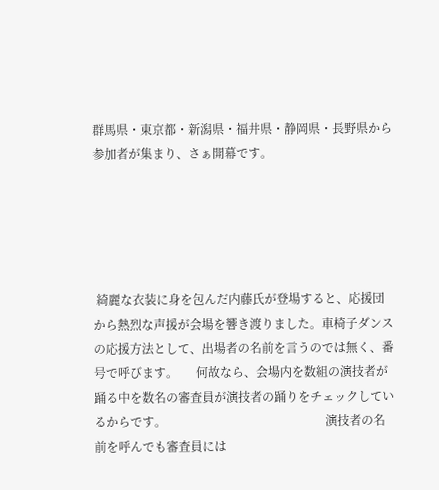群馬県・東京都・新潟県・福井県・静岡県・長野県から参加者が集まり、さぁ開幕です。





 綺麗な衣装に身を包んだ内藤氏が登場すると、応援団から熱烈な声援が会場を響き渡りました。車椅子ダンスの応援方法として、出場者の名前を言うのでは無く、番号で呼びます。      何故なら、会場内を数組の演技者が踊る中を数名の審査員が演技者の踊りをチェックしているからです。                                                     演技者の名前を呼んでも審査員には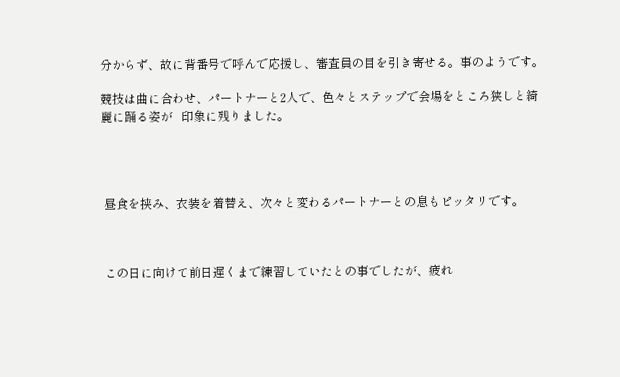分からず、故に背番号で呼んで応援し、審査員の目を引き寄せる。事のようです。

競技は曲に合わせ、パートナーと2人で、色々とステップで会場をところ狭しと綺麗に踊る姿が   印象に残りました。




 昼食を挟み、衣装を着替え、次々と変わるパートナーとの息もピッタリです。



 この日に向けて前日遅くまで練習していたとの事でしたが、疲れ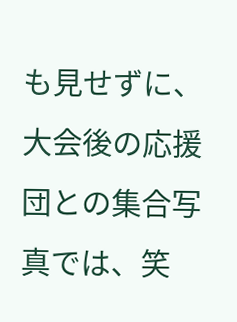も見せずに、            大会後の応援団との集合写真では、笑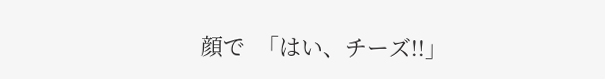顔で  「はい、チーズ!!」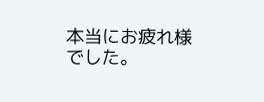本当にお疲れ様でした。